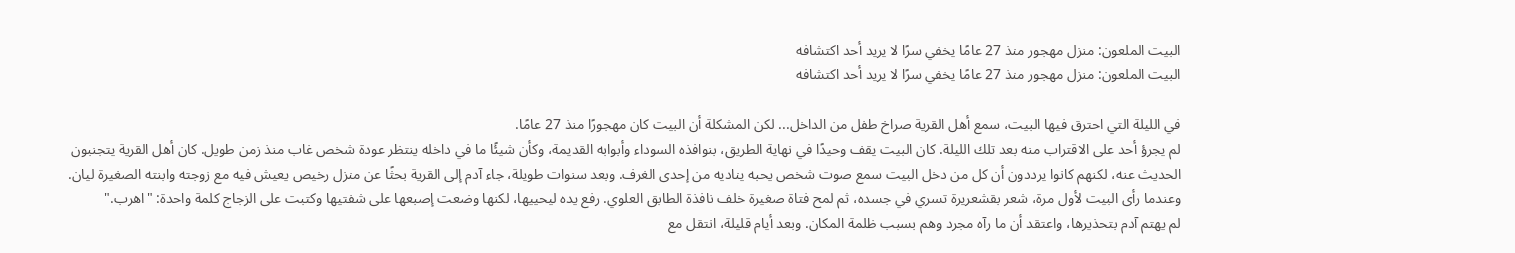البيت الملعون: منزل مهجور منذ 27 عامًا يخفي سرًا لا يريد أحد اكتشافه
البيت الملعون: منزل مهجور منذ 27 عامًا يخفي سرًا لا يريد أحد اكتشافه

في الليلة التي احترق فيها البيت، سمع أهل القرية صراخ طفل من الداخل... لكن المشكلة أن البيت كان مهجورًا منذ 27 عامًا.
لم يجرؤ أحد على الاقتراب منه بعد تلك الليلة. كان البيت يقف وحيدًا في نهاية الطريق، بنوافذه السوداء وأبوابه القديمة، وكأن شيئًا ما في داخله ينتظر عودة شخص غاب منذ زمن طويل. كان أهل القرية يتجنبون الحديث عنه، لكنهم كانوا يرددون أن كل من دخل البيت سمع صوت شخص يحبه يناديه من إحدى الغرف. وبعد سنوات طويلة، جاء آدم إلى القرية بحثًا عن منزل رخيص يعيش فيه مع زوجته وابنته الصغيرة ليان. وعندما رأى البيت لأول مرة، شعر بقشعريرة تسري في جسده، ثم لمح فتاة صغيرة خلف نافذة الطابق العلوي. رفع يده ليحييها، لكنها وضعت إصبعها على شفتيها وكتبت على الزجاج كلمة واحدة: "اهرب."
لم يهتم آدم بتحذيرها، واعتقد أن ما رآه مجرد وهم بسبب ظلمة المكان. وبعد أيام قليلة، انتقل مع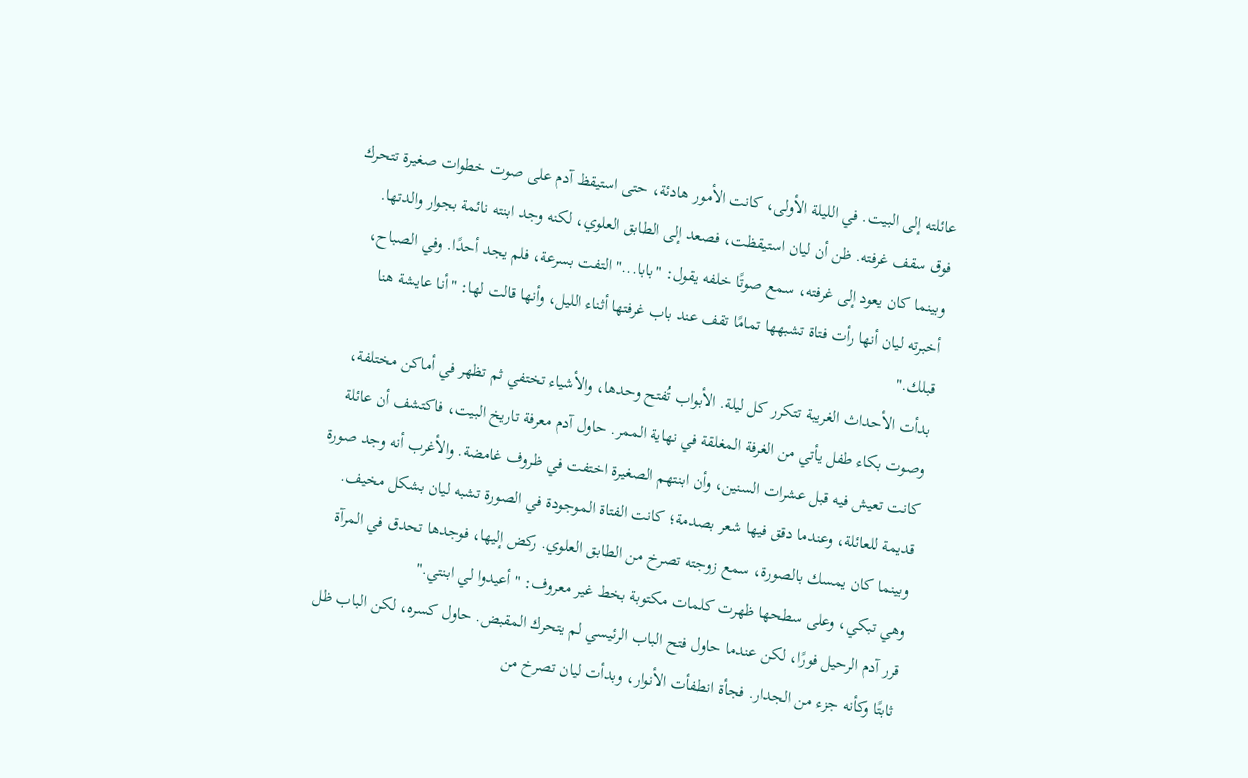عائلته إلى البيت. في الليلة الأولى، كانت الأمور هادئة، حتى استيقظ آدم على صوت خطوات صغيرة تتحرك فوق سقف غرفته. ظن أن ليان استيقظت، فصعد إلى الطابق العلوي، لكنه وجد ابنته نائمة بجوار والدتها. وبينما كان يعود إلى غرفته، سمع صوتًا خلفه يقول: "بابا..." التفت بسرعة، فلم يجد أحدًا. وفي الصباح، أخبرته ليان أنها رأت فتاة تشبهها تمامًا تقف عند باب غرفتها أثناء الليل، وأنها قالت لها: "أنا عايشة هنا قبلك."
بدأت الأحداث الغريبة تتكرر كل ليلة. الأبواب تُفتح وحدها، والأشياء تختفي ثم تظهر في أماكن مختلفة، وصوت بكاء طفل يأتي من الغرفة المغلقة في نهاية الممر. حاول آدم معرفة تاريخ البيت، فاكتشف أن عائلة كانت تعيش فيه قبل عشرات السنين، وأن ابنتهم الصغيرة اختفت في ظروف غامضة. والأغرب أنه وجد صورة قديمة للعائلة، وعندما دقق فيها شعر بصدمة؛ كانت الفتاة الموجودة في الصورة تشبه ليان بشكل مخيف. وبينما كان يمسك بالصورة، سمع زوجته تصرخ من الطابق العلوي. ركض إليها، فوجدها تحدق في المرآة وهي تبكي، وعلى سطحها ظهرت كلمات مكتوبة بخط غير معروف: "أعيدوا لي ابنتي."
قرر آدم الرحيل فورًا، لكن عندما حاول فتح الباب الرئيسي لم يتحرك المقبض. حاول كسره، لكن الباب ظل ثابتًا وكأنه جزء من الجدار. فجأة انطفأت الأنوار، وبدأت ليان تصرخ من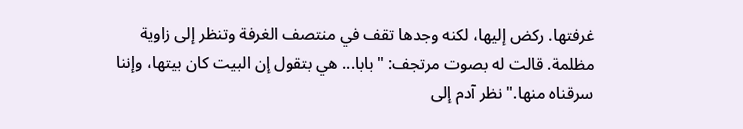غرفتها. ركض إليها، لكنه وجدها تقف في منتصف الغرفة وتنظر إلى زاوية مظلمة. قالت له بصوت مرتجف: "بابا... هي بتقول إن البيت كان بيتها، وإننا سرقناه منها." نظر آدم إلى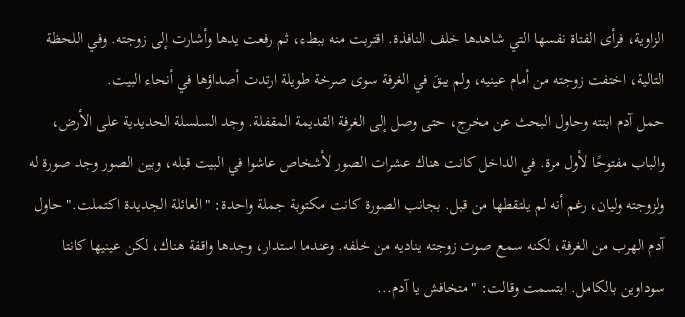الزاوية، فرأى الفتاة نفسها التي شاهدها خلف النافذة. اقتربت منه ببطء، ثم رفعت يدها وأشارت إلى زوجته. وفي اللحظة التالية، اختفت زوجته من أمام عينيه، ولم يبقَ في الغرفة سوى صرخة طويلة ارتدت أصداؤها في أنحاء البيت.
حمل آدم ابنته وحاول البحث عن مخرج، حتى وصل إلى الغرفة القديمة المقفلة. وجد السلسلة الحديدية على الأرض، والباب مفتوحًا لأول مرة. في الداخل كانت هناك عشرات الصور لأشخاص عاشوا في البيت قبله، وبين الصور وجد صورة له ولزوجته وليان، رغم أنه لم يلتقطها من قبل. بجانب الصورة كانت مكتوبة جملة واحدة: "العائلة الجديدة اكتملت." حاول آدم الهرب من الغرفة، لكنه سمع صوت زوجته يناديه من خلفه. وعندما استدار، وجدها واقفة هناك، لكن عينيها كانتا سوداوين بالكامل. ابتسمت وقالت: "متخافش يا آدم...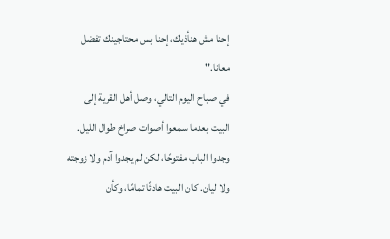إحنا مش هنأذيك، إحنا بس محتاجينك تفضل معانا."
في صباح اليوم التالي، وصل أهل القرية إلى البيت بعدما سمعوا أصوات صراخ طوال الليل. وجدوا الباب مفتوحًا، لكن لم يجدوا آدم ولا زوجته ولا ليان. كان البيت هادئًا تمامًا، وكأن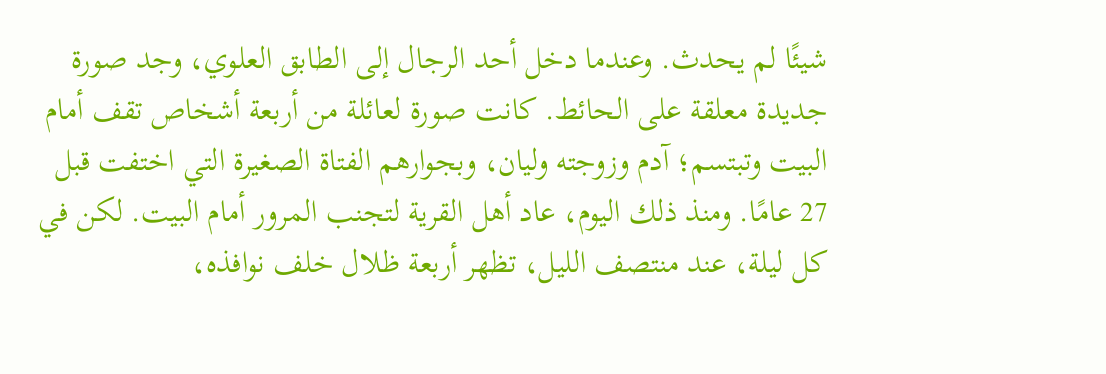شيئًا لم يحدث. وعندما دخل أحد الرجال إلى الطابق العلوي، وجد صورة جديدة معلقة على الحائط. كانت صورة لعائلة من أربعة أشخاص تقف أمام البيت وتبتسم؛ آدم وزوجته وليان، وبجوارهم الفتاة الصغيرة التي اختفت قبل 27 عامًا. ومنذ ذلك اليوم، عاد أهل القرية لتجنب المرور أمام البيت. لكن في كل ليلة، عند منتصف الليل، تظهر أربعة ظلال خلف نوافذه،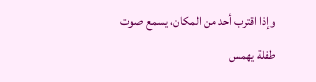وإذا اقترب أحد من المكان، يسمع صوت طفلة يهمس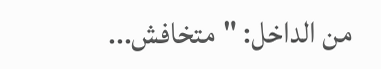من الداخل: "متخافش...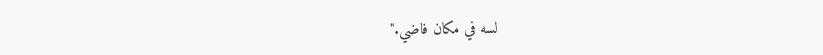لسه في مكان فاضي."